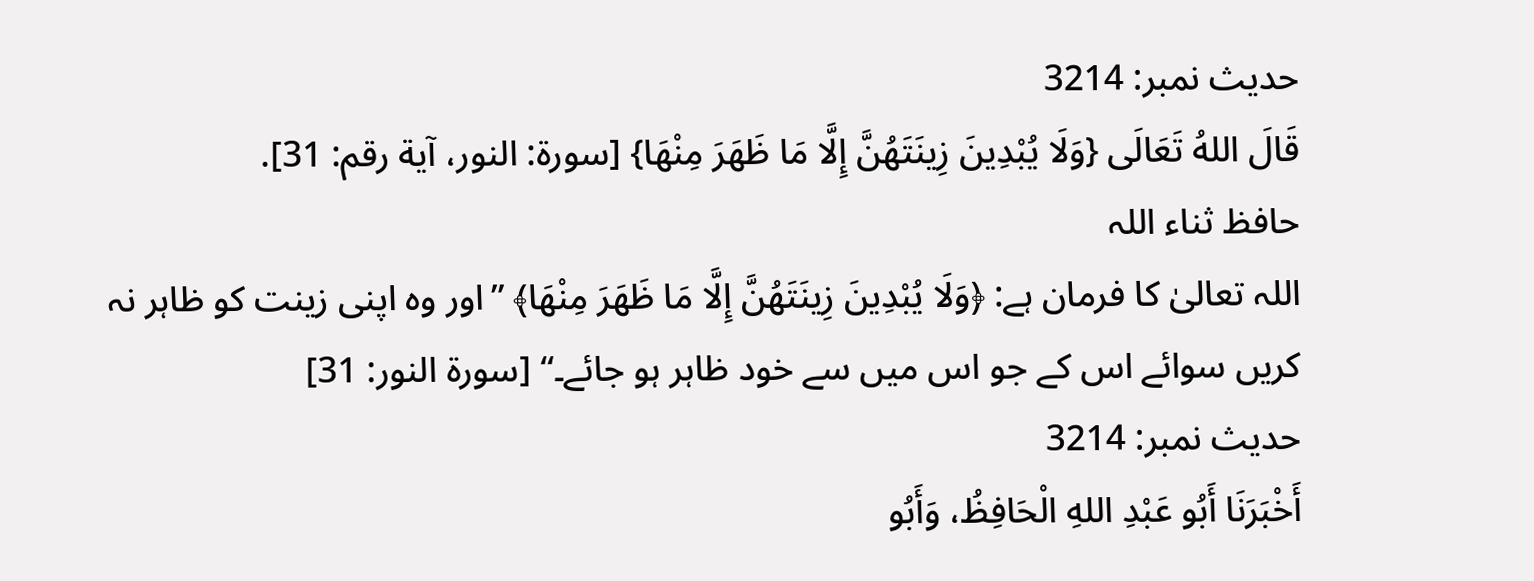حدیث نمبر: 3214
قَالَ اللهُ تَعَالَى {وَلَا يُبْدِينَ زِينَتَهُنَّ إِلَّا مَا ظَهَرَ مِنْهَا} [سورة: النور، آية رقم: 31].
حافظ ثناء اللہ
اللہ تعالیٰ کا فرمان ہے: ﴿وَلَا يُبْدِينَ زِينَتَهُنَّ إِلَّا مَا ظَهَرَ مِنْهَا﴾ ”اور وہ اپنی زینت کو ظاہر نہ کریں سوائے اس کے جو اس میں سے خود ظاہر ہو جائے۔“ [سورة النور: 31]
حدیث نمبر: 3214
أَخْبَرَنَا أَبُو عَبْدِ اللهِ الْحَافِظُ، وَأَبُو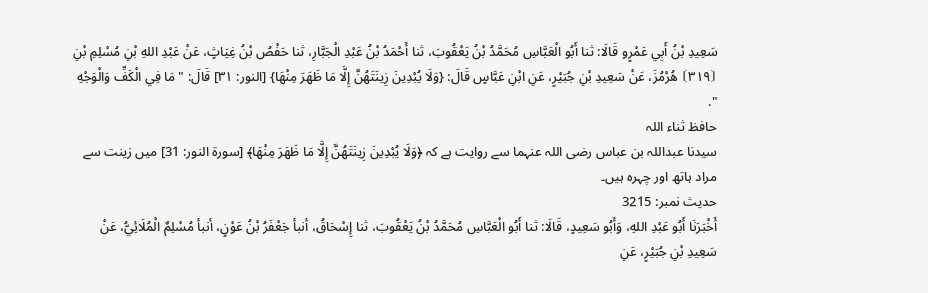سَعِيدِ بْنُ أَبِي عَمْرٍو قَالَا: ثنا أَبُو الْعَبَّاسِ مُحَمَّدُ بْنُ يَعْقُوبَ، ثنا أَحْمَدُ بْنُ عَبْدِ الْجَبَّارِ، ثنا حَفْصُ بْنُ غِيَاثٍ، عَنْ عَبْدِ اللهِ بْنِ مُسْلِمِ بْنِ ⦗٣١٩⦘ هُرْمُزَ، عَنْ سَعِيدِ بْنِ جُبَيْرٍ، عَنِ ابْنِ عَبَّاسٍ قَالَ: {وَلَا يُبْدِينَ زِينَتَهُنَّ إِلَّا مَا ظَهَرَ مِنْهَا} [النور: ٣١] قَالَ: " مَا فِي الْكَفِّ وَالْوَجْهِ ".
حافظ ثناء اللہ
سیدنا عبداللہ بن عباس رضی اللہ عنہما سے روایت ہے کہ ﴿وَلَا يُبْدِينَ زِينَتَهُنَّ إِلَّا مَا ظَهَرَ مِنْهَا﴾ [سورة النور: 31] میں زینت سے مراد ہاتھ اور چہرہ ہیں۔
حدیث نمبر: 3215
أَخْبَرَنَا أَبُو عَبْدِ اللهِ، وَأَبُو سَعِيدٍ، قَالَا: ثنا أَبُو الْعَبَّاسِ مُحَمَّدُ بْنُ يَعْقُوبَ، ثنا إِسْحَاقُ، أنبأ جَعْفَرُ بْنُ عَوْنٍ، أنبأ مُسْلِمٌ الْمُلَائِيُّ، عَنْ سَعِيدِ بْنِ جُبَيْرٍ، عَنِ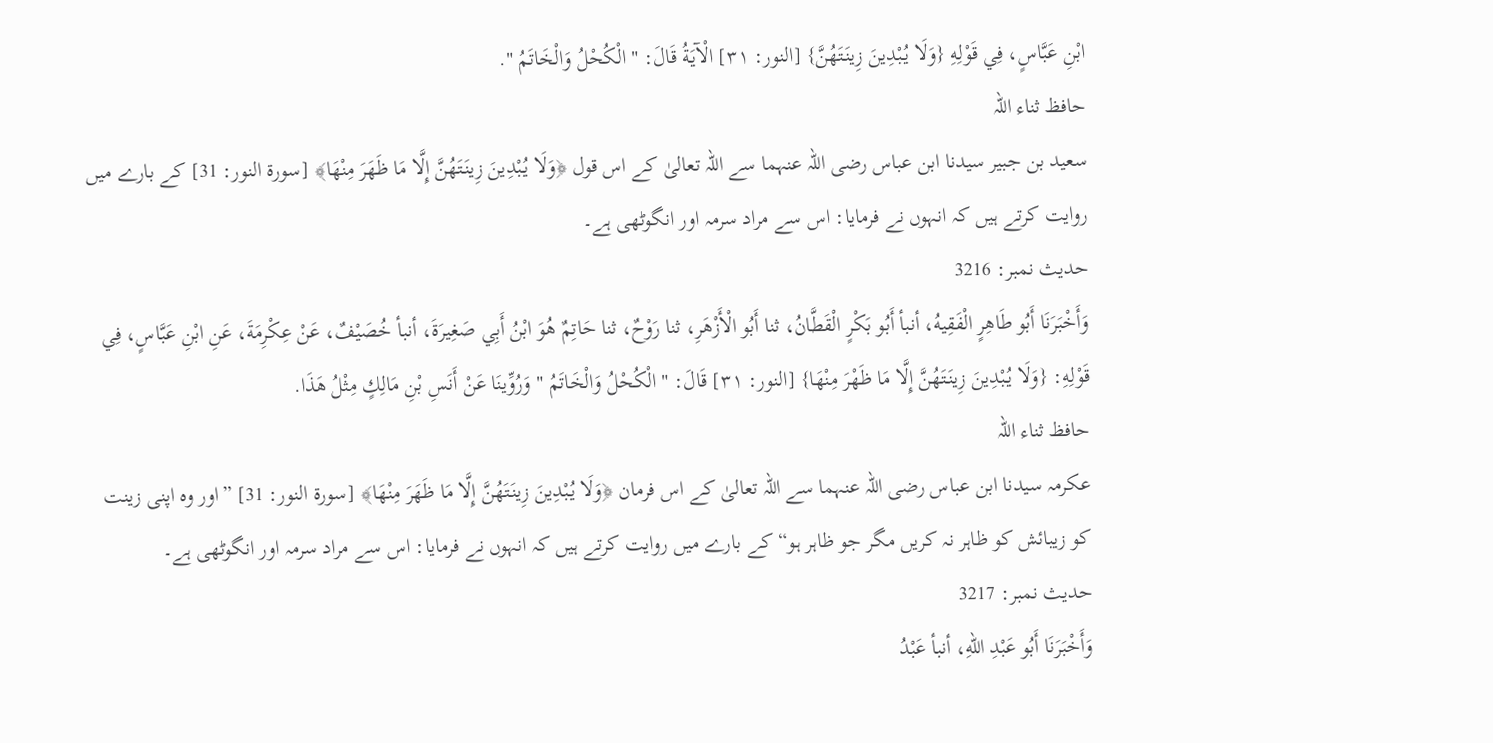ابْنِ عَبَّاسٍ، فِي قَوْلِهِ {وَلَا يُبْدِينَ زِينَتَهُنَّ} [النور: ٣١] الْآيَةُ قَالَ: " الْكُحْلُ وَالْخَاتَمُ ".
حافظ ثناء اللہ
سعید بن جبیر سیدنا ابن عباس رضی اللہ عنہما سے اللہ تعالیٰ کے اس قول ﴿وَلَا يُبْدِينَ زِينَتَهُنَّ إِلَّا مَا ظَهَرَ مِنْهَا﴾ [سورة النور: 31] کے بارے میں روایت کرتے ہیں کہ انہوں نے فرمایا: اس سے مراد سرمہ اور انگوٹھی ہے۔
حدیث نمبر: 3216
وَأَخْبَرَنَا أَبُو طَاهِرٍ الْفَقِيهُ، أنبأ أَبُو بَكْرٍ الْقَطَّانُ، ثنا أَبُو الْأَزْهَرِ، ثنا رَوْحٌ، ثنا حَاتِمٌ هُوَ ابْنُ أَبِي صَغِيرَةَ، أنبأ خُصَيْفٌ، عَنْ عِكْرِمَةَ، عَنِ ابْنِ عَبَّاسٍ، فِي قَوْلِهِ: {وَلَا يُبْدِينَ زِينَتَهُنَّ إِلَّا مَا ظَهْرَ مِنْهَا} [النور: ٣١] قَالَ: " الْكُحْلُ وَالْخَاتَمُ " وَرُوِّينَا عَنْ أَنَسِ بْنِ مَالِكٍ مِثْلُ هَذَا.
حافظ ثناء اللہ
عکرمہ سیدنا ابن عباس رضی اللہ عنہما سے اللہ تعالیٰ کے اس فرمان ﴿وَلَا يُبْدِينَ زِينَتَهُنَّ إِلَّا مَا ظَهَرَ مِنْهَا﴾ [سورة النور: 31] ”اور وہ اپنی زینت کو زیبائش کو ظاہر نہ کریں مگر جو ظاہر ہو“ کے بارے میں روایت کرتے ہیں کہ انہوں نے فرمایا: اس سے مراد سرمہ اور انگوٹھی ہے۔
حدیث نمبر: 3217
وَأَخْبَرَنَا أَبُو عَبْدِ اللهِ، أنبأ عَبْدُ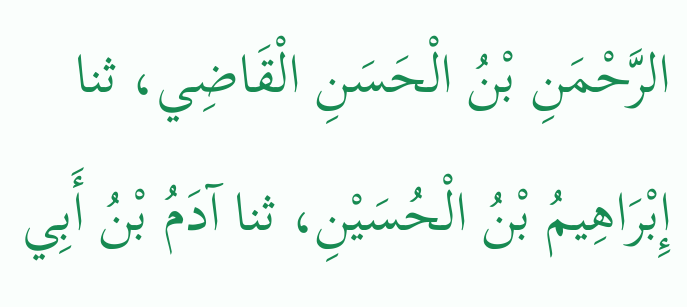الرَّحْمَنِ بْنُ الْحَسَنِ الْقَاضِي، ثنا إِبْرَاهِيمُ بْنُ الْحُسَيْنِ، ثنا آدَمُ بْنُ أَبِي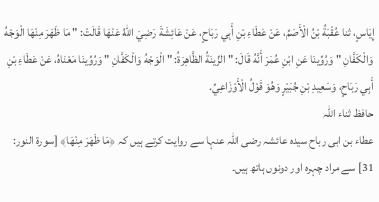إِيَاسٍ، ثنا عُقْبَةُ بْنُ الْأَصَمِّ، عَنْ عَطَاءِ بْنِ أَبِي رَبَاحٍ، عَنْ عَائِشَةَ رَضِيَ اللهُ عَنْهَا قَالَتْ: " مَا ظَهَرَ مِنْهَا الْوَجْهُ وَالْكَفَّانِ " وَرُوِّينَا عَنِ ابْنِ عُمَرَ أَنَّهُ قَالَ: " الزِّينَةُ الظَّاهِرَةُ: " الْوَجْهُ وَالْكَفَّانِ " وَرُوِّينَا مَعْنَاهُ، عَنْ عَطَاءِ بْنِ أَبِي رَبَاحٍ، وَسَعِيدِ بْنِ جُبَيْرٍ وَهُوَ قَوْلُ الْأَوْزَاعِيِّ.
حافظ ثناء اللہ
عطاء بن ابی رباح سیدہ عائشہ رضی اللہ عنہا سے روایت کرتے ہیں کہ ﴿مَا ظَهَرَ مِنْهَا﴾ [سورة النور: 31] سے مراد چہرہ اور دونوں ہاتھ ہیں۔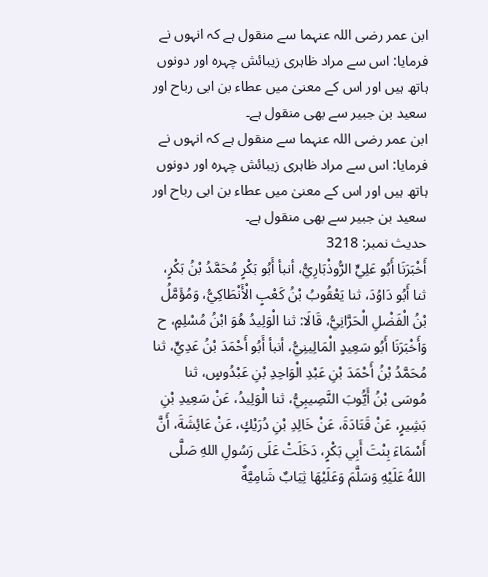ابن عمر رضی اللہ عنہما سے منقول ہے کہ انہوں نے فرمایا: اس سے مراد ظاہری زیبائش چہرہ اور دونوں ہاتھ ہیں اور اس کے معنیٰ میں عطاء بن ابی رباح اور سعید بن جبیر سے بھی منقول ہے۔
ابن عمر رضی اللہ عنہما سے منقول ہے کہ انہوں نے فرمایا: اس سے مراد ظاہری زیبائش چہرہ اور دونوں ہاتھ ہیں اور اس کے معنیٰ میں عطاء بن ابی رباح اور سعید بن جبیر سے بھی منقول ہے۔
حدیث نمبر: 3218
أَخْبَرَنَا أَبُو عَلِيٍّ الرُّوذْبَارِيُّ، أنبأ أَبُو بَكْرٍ مُحَمَّدُ بْنُ بَكْرٍ، ثنا أَبُو دَاوُدَ، ثنا يَعْقُوبُ بْنُ كَعْبٍ الْأَنْطَاكِيُّ، وَمُؤَمَّلُ بْنُ الْفَضْلِ الْحَرَّانِيُّ، قَالَا: ثنا الْوَلِيدُ هُوَ ابْنُ مُسْلِمٍ، ح وَأَخْبَرَنَا أَبُو سَعِيدٍ الْمَالِينِيُّ، أنبأ أَبُو أَحْمَدَ بْنُ عَدِيٍّ، ثنا مُحَمَّدُ بْنُ أَحْمَدَ بْنِ عَبْدِ الْوَاحِدِ بْنِ عَبْدُوسٍ، ثنا مُوسَى بْنُ أَيُّوبَ النَّصِيبِيُّ، ثنا الْوَلِيدُ، عَنْ سَعِيدِ بْنِ بَشِيرٍ، عَنْ قَتَادَةَ، عَنْ خَالِدِ بْنِ دُرَيْكٍ، عَنْ عَائِشَةَ، أَنَّ أَسْمَاءَ بِنْتَ أَبِي بَكْرٍ، دَخَلَتْ عَلَى رَسُولِ اللهِ صَلَّى اللهُ عَلَيْهِ وَسَلَّمَ وَعَلَيْهَا ثِيَابٌ شَامِيَّةٌ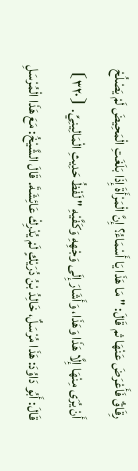رِقَاقٌ فَأَعْرَضَ عَنْهَا ثم قَالَ: " مَا هَذَا يَا أَسْمَاءُ؟ إِنَّ الْمَرْأَةَ إِذَا بَلَغَتِ الْمَحِيضَ لَمْ يَصْلُحْ أَنْ يُرَى مِنْهَا إِلَّا هَذَا وَهَذَا، وَأَشَارَ إِلَى وَجْهِهِ وَكَفَّيْهِ " لَفْظُ حَدِيثِ الْمَالِينِيِّ. ⦗٣٢٠⦘ قَالَ: أَبُو دَاوُدَ: هَذَا مُرْسَلٌ، خَالِدُ بْنُ دُرَيْكٍ لَمْ يُدْرِكْ عَائِشَةَ. قَالَ الشَّيْخُ: مَعَ هَذَا الْمُرْسَلِ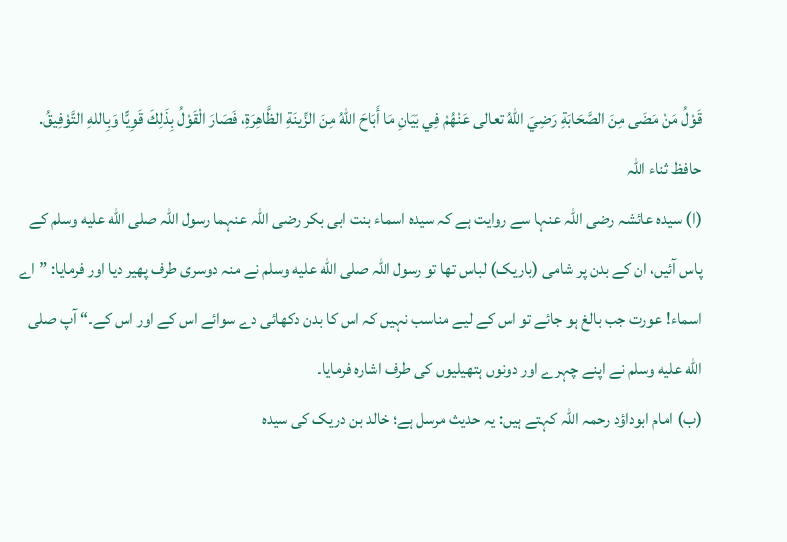قَوْلُ مَنْ مَضَى مِنَ الصَّحَابَةِ رَضِيَ اللهُ تعالى عَنْهُمْ فِي بَيَانِ مَا أَبَاحَ اللهُ مِنَ الزِّينَةِ الظَّاهِرَةِ، فَصَارَ الْقَوْلُ بِذَلِكَ قَوِيًّا وَبِاللهِ التَّوْفِيقُ.
حافظ ثناء اللہ
(ا) سیدہ عائشہ رضی اللہ عنہا سے روایت ہے کہ سیدہ اسماء بنت ابی بکر رضی اللہ عنہما رسول اللہ صلى الله عليه وسلم کے پاس آئیں، ان کے بدن پر شامی (باریک) لباس تھا تو رسول اللہ صلى الله عليه وسلم نے منہ دوسری طرف پھیر دیا اور فرمایا: ”اے اسماء! عورت جب بالغ ہو جائے تو اس کے لیے مناسب نہیں کہ اس کا بدن دکھائی دے سوائے اس کے اور اس کے۔“ آپ صلى الله عليه وسلم نے اپنے چہرے اور دونوں ہتھیلیوں کی طرف اشارہ فرمایا۔
(ب) امام ابوداؤد رحمہ اللہ کہتے ہیں: یہ حدیث مرسل ہے؛ خالد بن دریک کی سیدہ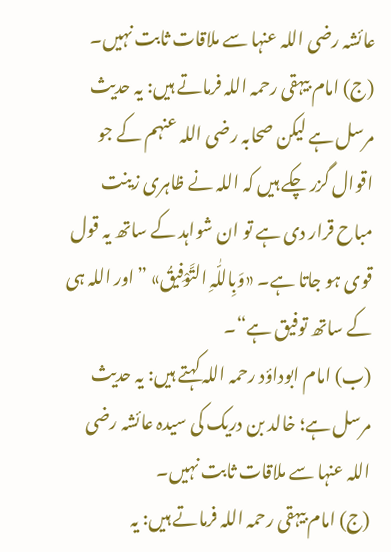عائشہ رضی اللہ عنہا سے ملاقات ثابت نہیں۔
(ج) امام بیہقی رحمہ اللہ فرماتے ہیں: یہ حدیث مرسل ہے لیکن صحابہ رضی اللہ عنہم کے جو اقوال گزر چکے ہیں کہ اللہ نے ظاہری زینت مباح قرار دی ہے تو ان شواہد کے ساتھ یہ قول قوی ہو جاتا ہے۔ «وَبِاللّٰہِ التَّوْفِیقُ» ”اور اللہ ہی کے ساتھ توفیق ہے“۔
(ب) امام ابوداؤد رحمہ اللہ کہتے ہیں: یہ حدیث مرسل ہے؛ خالد بن دریک کی سیدہ عائشہ رضی اللہ عنہا سے ملاقات ثابت نہیں۔
(ج) امام بیہقی رحمہ اللہ فرماتے ہیں: یہ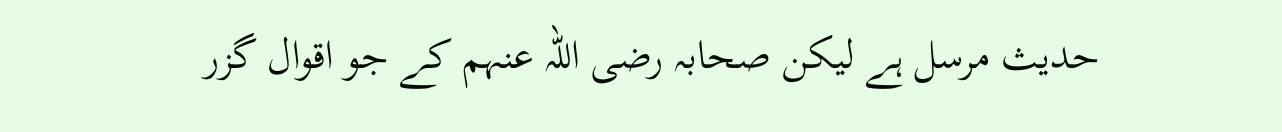حدیث مرسل ہے لیکن صحابہ رضی اللہ عنہم کے جو اقوال گزر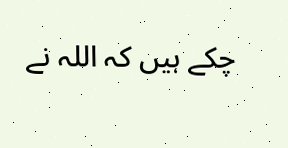چکے ہیں کہ اللہ نے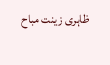ظاہری زینت مباح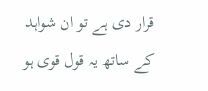قرار دی ہے تو ان شواہد کے ساتھ یہ قول قوی ہو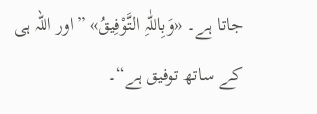جاتا ہے۔ «وَبِاللّٰہِ التَّوْفِیقُ» ”اور اللہ ہی کے ساتھ توفیق ہے“۔